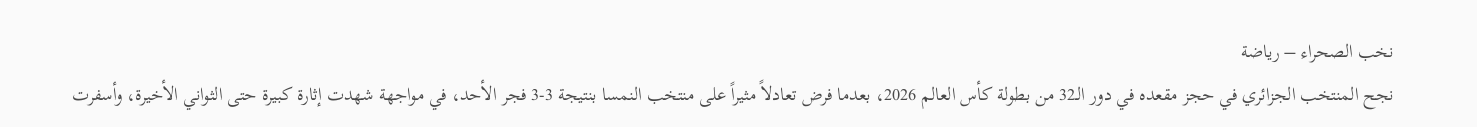نخب الصحراء – رياضة
نجح المنتخب الجزائري في حجز مقعده في دور الـ32 من بطولة كأس العالم 2026، بعدما فرض تعادلاً مثيراً على منتخب النمسا بنتيجة 3-3 فجر الأحد، في مواجهة شهدت إثارة كبيرة حتى الثواني الأخيرة، وأسفرت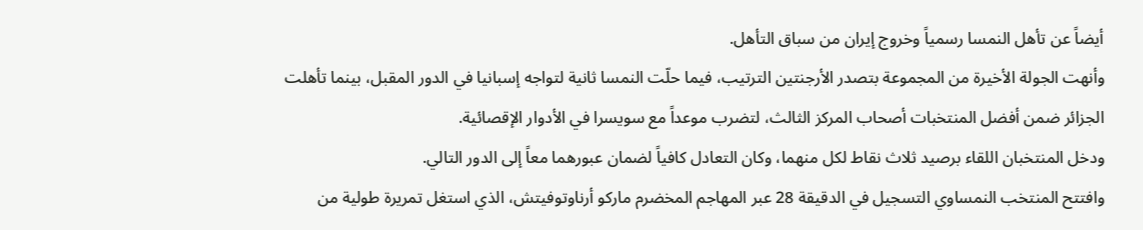أيضاً عن تأهل النمسا رسمياً وخروج إيران من سباق التأهل.
وأنهت الجولة الأخيرة من المجموعة بتصدر الأرجنتين الترتيب، فيما حلّت النمسا ثانية لتواجه إسبانيا في الدور المقبل، بينما تأهلت الجزائر ضمن أفضل المنتخبات أصحاب المركز الثالث، لتضرب موعداً مع سويسرا في الأدوار الإقصائية.
ودخل المنتخبان اللقاء برصيد ثلاث نقاط لكل منهما، وكان التعادل كافياً لضمان عبورهما معاً إلى الدور التالي.
وافتتح المنتخب النمساوي التسجيل في الدقيقة 28 عبر المهاجم المخضرم ماركو أرناوتوفيتش، الذي استغل تمريرة طولية من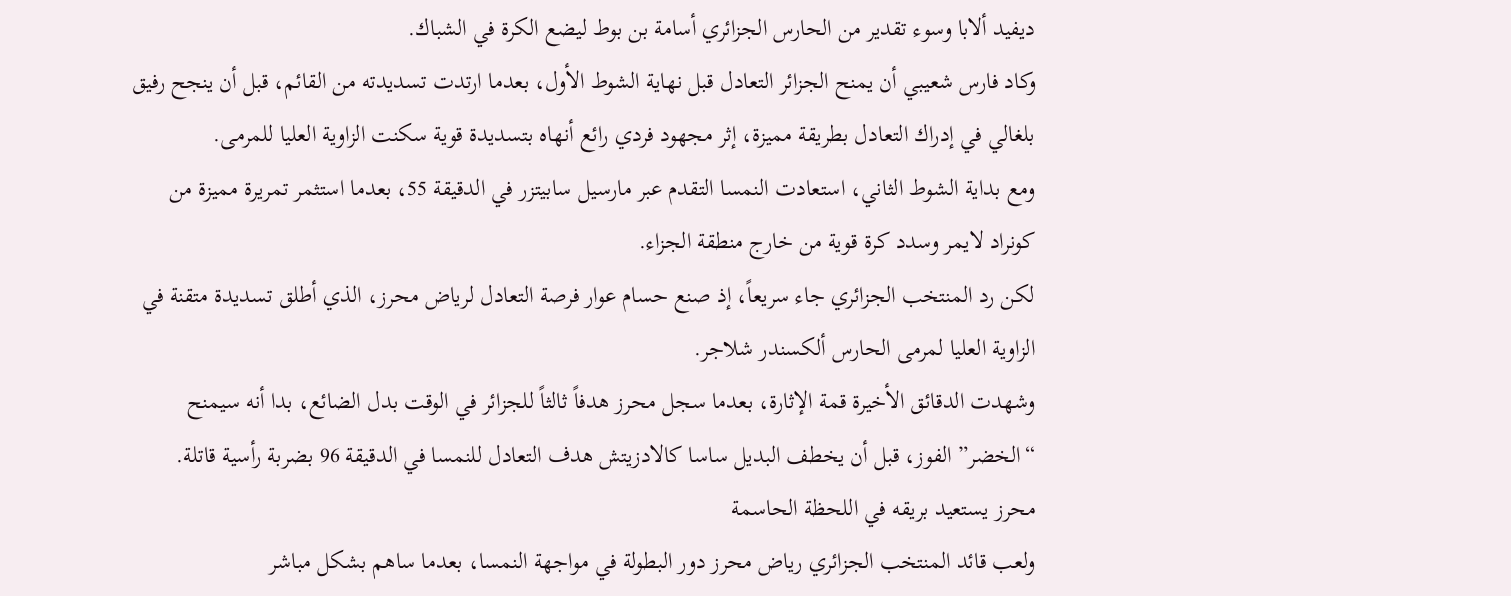ديفيد ألابا وسوء تقدير من الحارس الجزائري أسامة بن بوط ليضع الكرة في الشباك.
وكاد فارس شعيبي أن يمنح الجزائر التعادل قبل نهاية الشوط الأول، بعدما ارتدت تسديدته من القائم، قبل أن ينجح رفيق بلغالي في إدراك التعادل بطريقة مميزة، إثر مجهود فردي رائع أنهاه بتسديدة قوية سكنت الزاوية العليا للمرمى.
ومع بداية الشوط الثاني، استعادت النمسا التقدم عبر مارسيل سابيتزر في الدقيقة 55، بعدما استثمر تمريرة مميزة من كونراد لايمر وسدد كرة قوية من خارج منطقة الجزاء.
لكن رد المنتخب الجزائري جاء سريعاً، إذ صنع حسام عوار فرصة التعادل لرياض محرز، الذي أطلق تسديدة متقنة في الزاوية العليا لمرمى الحارس ألكسندر شلاجر.
وشهدت الدقائق الأخيرة قمة الإثارة، بعدما سجل محرز هدفاً ثالثاً للجزائر في الوقت بدل الضائع، بدا أنه سيمنح “الخضر” الفوز، قبل أن يخطف البديل ساسا كالادزيتش هدف التعادل للنمسا في الدقيقة 96 بضربة رأسية قاتلة.
محرز يستعيد بريقه في اللحظة الحاسمة
ولعب قائد المنتخب الجزائري رياض محرز دور البطولة في مواجهة النمسا، بعدما ساهم بشكل مباشر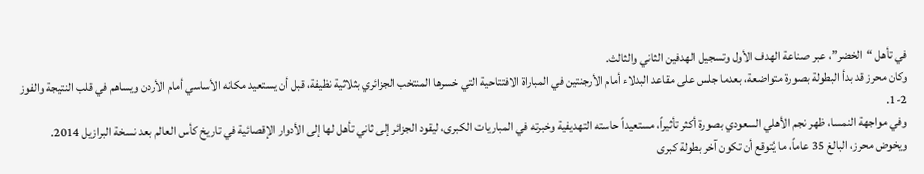في تأهل “الخضر”، عبر صناعة الهدف الأول وتسجيل الهدفين الثاني والثالث.
وكان محرز قد بدأ البطولة بصورة متواضعة، بعدما جلس على مقاعد البدلاء أمام الأرجنتين في المباراة الافتتاحية التي خسرها المنتخب الجزائري بثلاثية نظيفة، قبل أن يستعيد مكانه الأساسي أمام الأردن ويساهم في قلب النتيجة والفوز 2-1.
وفي مواجهة النمسا، ظهر نجم الأهلي السعودي بصورة أكثر تأثيراً، مستعيداً حاسته التهديفية وخبرته في المباريات الكبرى، ليقود الجزائر إلى ثاني تأهل لها إلى الأدوار الإقصائية في تاريخ كأس العالم بعد نسخة البرازيل 2014.
ويخوض محرز، البالغ 35 عاماً، ما يُتوقع أن تكون آخر بطولة كبرى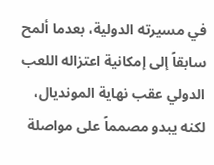في مسيرته الدولية، بعدما ألمح سابقاً إلى إمكانية اعتزاله اللعب الدولي عقب نهاية المونديال، لكنه يبدو مصمماً على مواصلة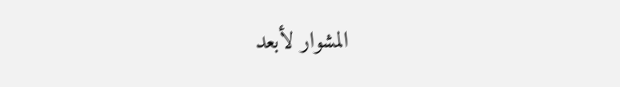المشوار لأبعد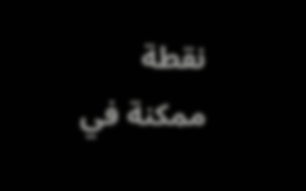نقطة ممكنة في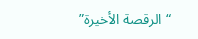“الرقصة الأخيرة”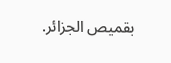بقميص الجزائر.